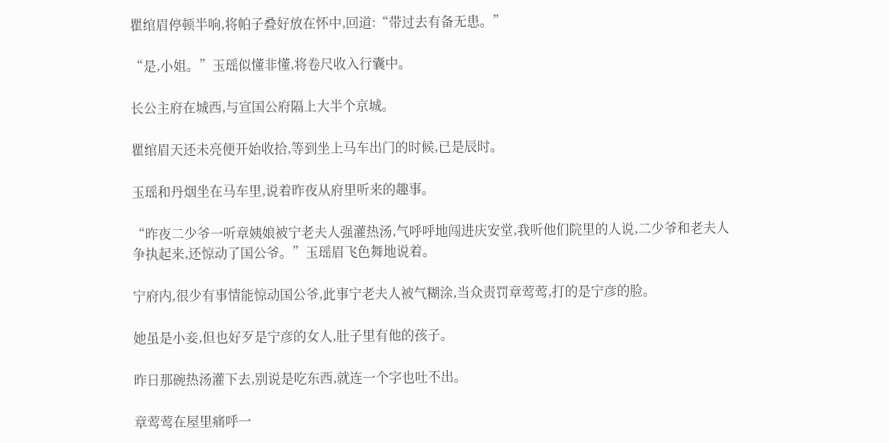瞿绾眉停顿半响,将帕子叠好放在怀中,回道:“带过去有备无患。”

“是,小姐。”玉瑶似懂非懂,将卷尺收入行囊中。

长公主府在城西,与宣国公府隔上大半个京城。

瞿绾眉天还未亮便开始收拾,等到坐上马车出门的时候,已是辰时。

玉瑶和丹烟坐在马车里,说着昨夜从府里听来的趣事。

“昨夜二少爷一听章姨娘被宁老夫人强灌热汤,气呼呼地闯进庆安堂,我听他们院里的人说,二少爷和老夫人争执起来,还惊动了国公爷。”玉瑶眉飞色舞地说着。

宁府内,很少有事情能惊动国公爷,此事宁老夫人被气糊涂,当众责罚章莺莺,打的是宁彦的脸。

她虽是小妾,但也好歹是宁彦的女人,肚子里有他的孩子。

昨日那碗热汤灌下去,别说是吃东西,就连一个字也吐不出。

章莺莺在屋里痛呼一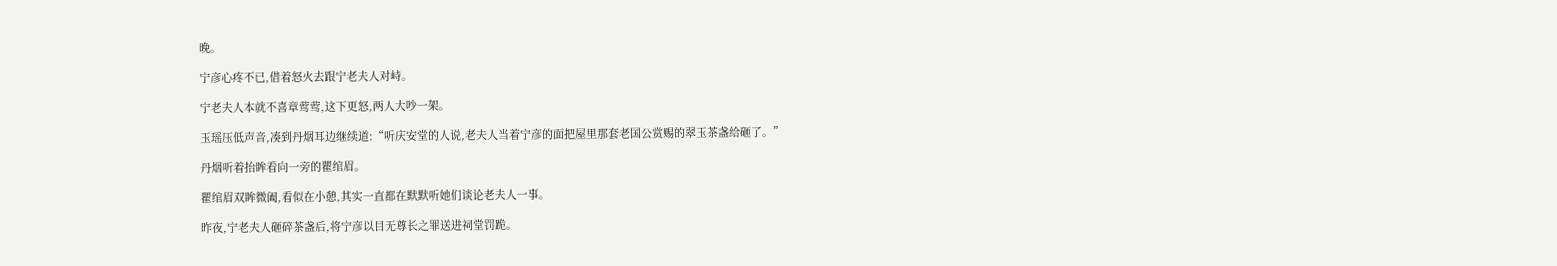晚。

宁彦心疼不已,借着怒火去跟宁老夫人对峙。

宁老夫人本就不喜章莺莺,这下更怒,两人大吵一架。

玉瑶压低声音,凑到丹烟耳边继续道:“听庆安堂的人说,老夫人当着宁彦的面把屋里那套老国公赏赐的翠玉茶盏给砸了。”

丹烟听着抬眸看向一旁的瞿绾眉。

瞿绾眉双眸微阖,看似在小憩,其实一直都在默默听她们谈论老夫人一事。

昨夜,宁老夫人砸碎茶盏后,将宁彦以目无尊长之罪送进祠堂罚跪。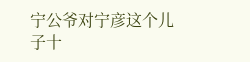宁公爷对宁彦这个儿子十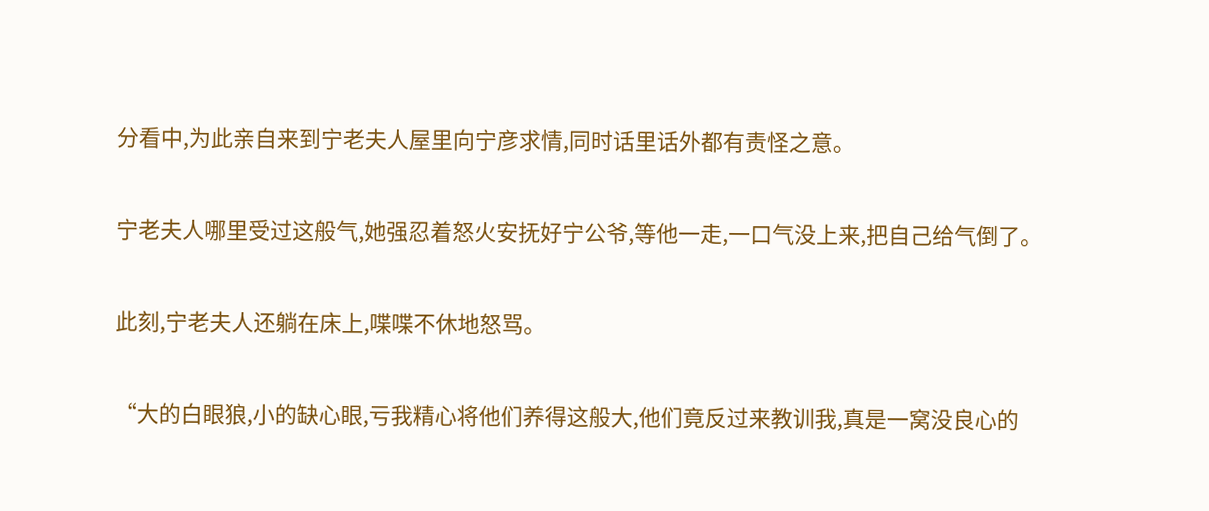分看中,为此亲自来到宁老夫人屋里向宁彦求情,同时话里话外都有责怪之意。

宁老夫人哪里受过这般气,她强忍着怒火安抚好宁公爷,等他一走,一口气没上来,把自己给气倒了。

此刻,宁老夫人还躺在床上,喋喋不休地怒骂。

“大的白眼狼,小的缺心眼,亏我精心将他们养得这般大,他们竟反过来教训我,真是一窝没良心的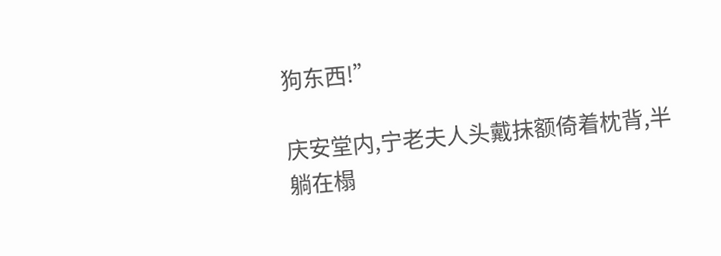狗东西!”

庆安堂内,宁老夫人头戴抹额倚着枕背,半躺在榻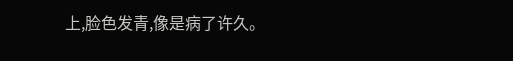上,脸色发青,像是病了许久。